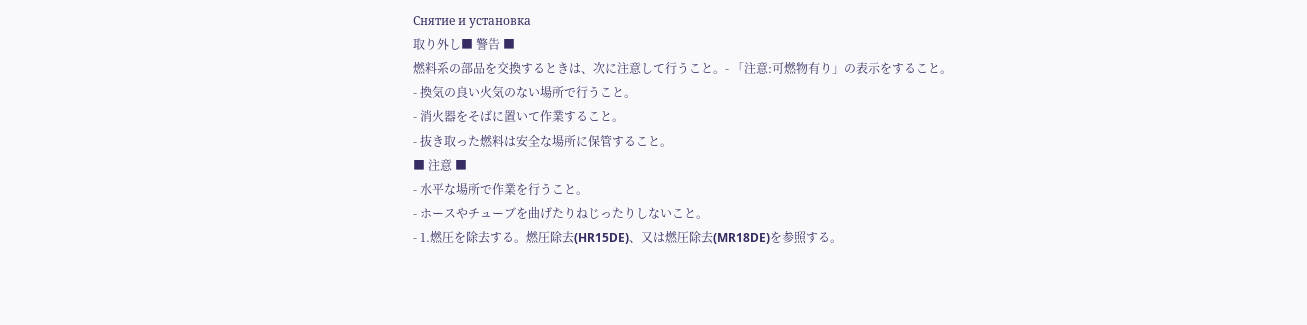Снятие и установка
取り外し■ 警告 ■
燃料系の部品を交換するときは、次に注意して行うこと。- 「注意:可燃物有り」の表示をすること。
- 換気の良い火気のない場所で行うこと。
- 消火器をそばに置いて作業すること。
- 抜き取った燃料は安全な場所に保管すること。
■ 注意 ■
- 水平な場所で作業を行うこと。
- ホースやチューブを曲げたりねじったりしないこと。
- 1.燃圧を除去する。燃圧除去(HR15DE)、又は燃圧除去(MR18DE)を参照する。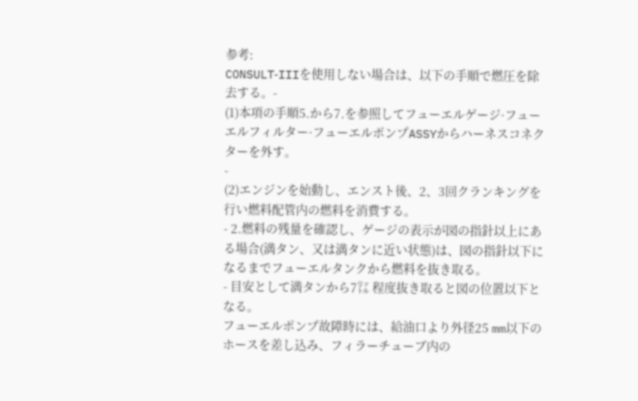参考:
CONSULT‐IIIを使用しない場合は、以下の手順で燃圧を除去する。-
(1)本項の手順5.から7.を参照してフューエルゲージ·フューエルフィルター·フューエルポンプASSYからハーネスコネクターを外す。
-
(2)エンジンを始動し、エンスト後、2、3回クランキングを行い燃料配管内の燃料を消費する。
- 2.燃料の残量を確認し、ゲージの表示が図の指針以上にある場合(満タン、又は満タンに近い状態)は、図の指針以下になるまでフューエルタンクから燃料を抜き取る。
- 目安として満タンから7㍑ 程度抜き取ると図の位置以下となる。
フューエルポンプ故障時には、給油口より外径25 mm以下のホースを差し込み、フィラーチューブ内の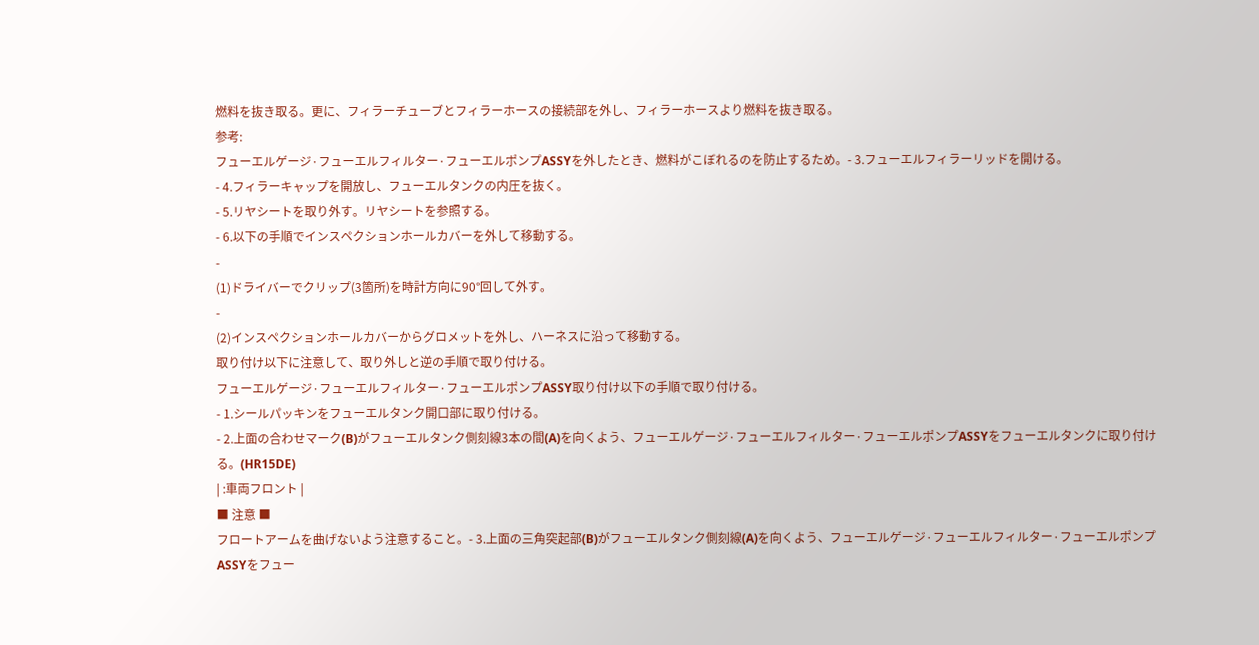燃料を抜き取る。更に、フィラーチューブとフィラーホースの接続部を外し、フィラーホースより燃料を抜き取る。
参考:
フューエルゲージ·フューエルフィルター·フューエルポンプASSYを外したとき、燃料がこぼれるのを防止するため。- 3.フューエルフィラーリッドを開ける。
- 4.フィラーキャップを開放し、フューエルタンクの内圧を抜く。
- 5.リヤシートを取り外す。リヤシートを参照する。
- 6.以下の手順でインスペクションホールカバーを外して移動する。
-
(1)ドライバーでクリップ(3箇所)を時計方向に90°回して外す。
-
(2)インスペクションホールカバーからグロメットを外し、ハーネスに沿って移動する。
取り付け以下に注意して、取り外しと逆の手順で取り付ける。
フューエルゲージ·フューエルフィルター·フューエルポンプASSY取り付け以下の手順で取り付ける。
- 1.シールパッキンをフューエルタンク開口部に取り付ける。
- 2.上面の合わせマーク(B)がフューエルタンク側刻線3本の間(A)を向くよう、フューエルゲージ·フューエルフィルター·フューエルポンプASSYをフューエルタンクに取り付ける。(HR15DE)
| :車両フロント |
■ 注意 ■
フロートアームを曲げないよう注意すること。- 3.上面の三角突起部(B)がフューエルタンク側刻線(A)を向くよう、フューエルゲージ·フューエルフィルター·フューエルポンプASSYをフュー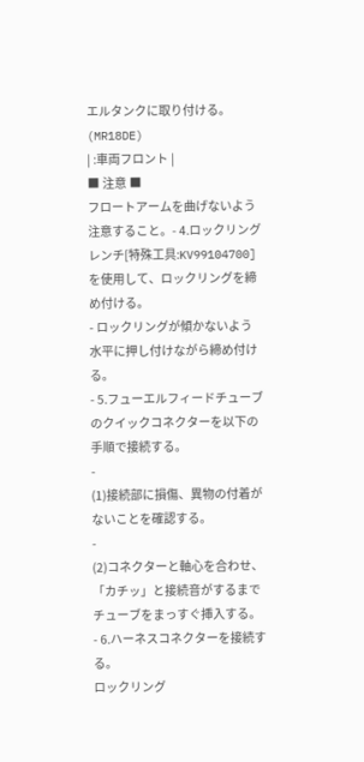エルタンクに取り付ける。(MR18DE)
| :車両フロント |
■ 注意 ■
フロートアームを曲げないよう注意すること。- 4.ロックリングレンチ[特殊工具:KV99104700]を使用して、ロックリングを締め付ける。
- ロックリングが傾かないよう水平に押し付けながら締め付ける。
- 5.フューエルフィードチューブのクイックコネクターを以下の手順で接続する。
-
(1)接続部に損傷、異物の付着がないことを確認する。
-
(2)コネクターと軸心を合わせ、「カチッ」と接続音がするまでチューブをまっすぐ挿入する。
- 6.ハーネスコネクターを接続する。
ロックリング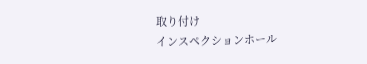取り付け
インスペクションホール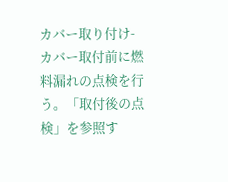カバー取り付け- カバー取付前に燃料漏れの点検を行う。「取付後の点検」を参照す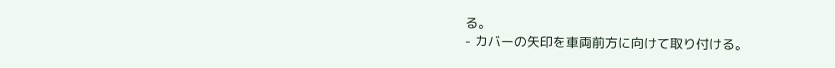る。
- カバーの矢印を車両前方に向けて取り付ける。